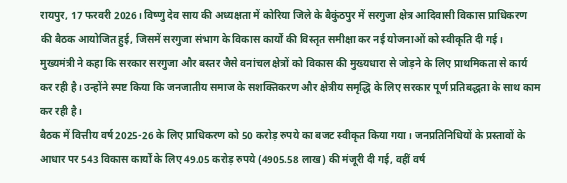रायपुर, 17 फरवरी 2026। विष्णु देव साय की अध्यक्षता में कोरिया जिले के बैकुंठपुर में सरगुजा क्षेत्र आदिवासी विकास प्राधिकरण की बैठक आयोजित हुई, जिसमें सरगुजा संभाग के विकास कार्यों की विस्तृत समीक्षा कर नई योजनाओं को स्वीकृति दी गई।
मुख्यमंत्री ने कहा कि सरकार सरगुजा और बस्तर जैसे वनांचल क्षेत्रों को विकास की मुख्यधारा से जोड़ने के लिए प्राथमिकता से कार्य कर रही है। उन्होंने स्पष्ट किया कि जनजातीय समाज के सशक्तिकरण और क्षेत्रीय समृद्धि के लिए सरकार पूर्ण प्रतिबद्धता के साथ काम कर रही है।
बैठक में वित्तीय वर्ष 2025-26 के लिए प्राधिकरण को 50 करोड़ रुपये का बजट स्वीकृत किया गया। जनप्रतिनिधियों के प्रस्तावों के आधार पर 543 विकास कार्यों के लिए 49.05 करोड़ रुपये (4905.58 लाख) की मंजूरी दी गई, वहीं वर्ष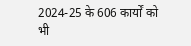2024-25 के 606 कार्यों को भी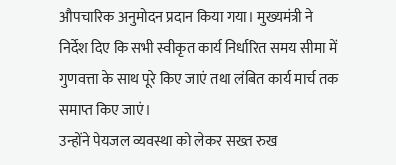औपचारिक अनुमोदन प्रदान किया गया। मुख्यमंत्री ने निर्देश दिए कि सभी स्वीकृत कार्य निर्धारित समय सीमा में गुणवत्ता के साथ पूरे किए जाएं तथा लंबित कार्य मार्च तक समाप्त किए जाएं।
उन्होंने पेयजल व्यवस्था को लेकर सख्त रुख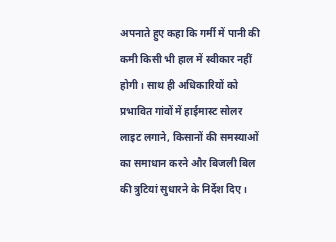अपनाते हुए कहा कि गर्मी में पानी की कमी किसी भी हाल में स्वीकार नहीं होगी। साथ ही अधिकारियों को प्रभावित गांवों में हाईमास्ट सोलर लाइट लगाने, किसानों की समस्याओं का समाधान करने और बिजली बिल की त्रुटियां सुधारने के निर्देश दिए।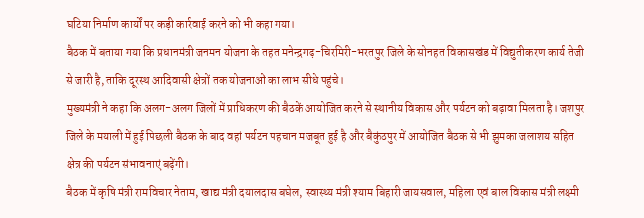घटिया निर्माण कार्यों पर कड़ी कार्रवाई करने को भी कहा गया।
बैठक में बताया गया कि प्रधानमंत्री जनमन योजना के तहत मनेन्द्रगढ़-चिरमिरी-भरतपुर जिले के सोनहत विकासखंड में विद्युतीकरण कार्य तेजी से जारी है, ताकि दूरस्थ आदिवासी क्षेत्रों तक योजनाओं का लाभ सीधे पहुंचे।
मुख्यमंत्री ने कहा कि अलग-अलग जिलों में प्राधिकरण की बैठकें आयोजित करने से स्थानीय विकास और पर्यटन को बढ़ावा मिलता है। जशपुर जिले के मयाली में हुई पिछली बैठक के बाद वहां पर्यटन पहचान मजबूत हुई है और बैकुंठपुर में आयोजित बैठक से भी झुमका जलाशय सहित क्षेत्र की पर्यटन संभावनाएं बढ़ेंगी।
बैठक में कृषि मंत्री रामविचार नेताम, खाद्य मंत्री दयालदास बघेल, स्वास्थ्य मंत्री श्याम बिहारी जायसवाल, महिला एवं बाल विकास मंत्री लक्ष्मी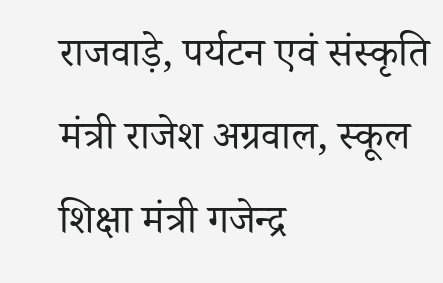राजवाड़े, पर्यटन एवं संस्कृति मंत्री राजेश अग्रवाल, स्कूल शिक्षा मंत्री गजेन्द्र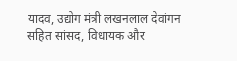यादव, उद्योग मंत्री लखनलाल देवांगन सहित सांसद, विधायक और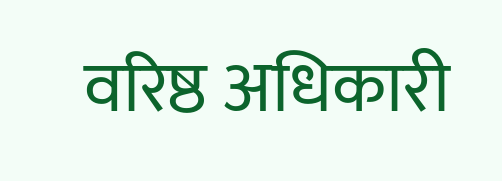वरिष्ठ अधिकारी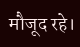मौजूद रहे।